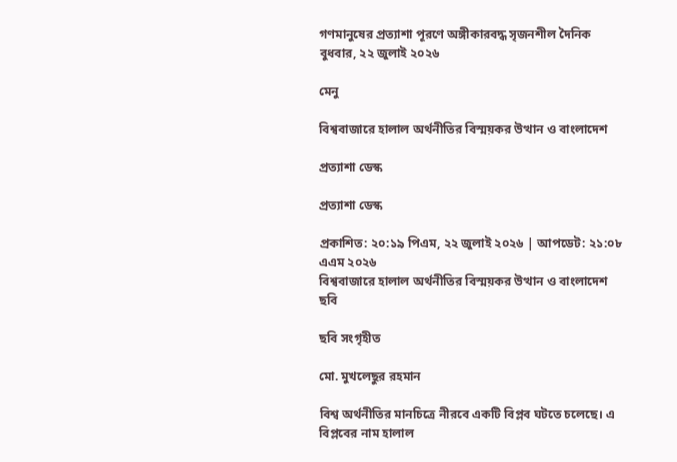গণমানুষের প্রত্যাশা পূরণে অঙ্গীকারবদ্ধ সৃজনশীল দৈনিক
বুধবার, ২২ জুলাই ২০২৬

মেনু

বিশ্ববাজারে হালাল অর্থনীতির বিস্ময়কর উত্থান ও বাংলাদেশ

প্রত্যাশা ডেস্ক

প্রত্যাশা ডেস্ক

প্রকাশিত: ২০:১৯ পিএম, ২২ জুলাই ২০২৬ | আপডেট: ২১:০৮ এএম ২০২৬
বিশ্ববাজারে হালাল অর্থনীতির বিস্ময়কর উত্থান ও বাংলাদেশ
ছবি

ছবি সংগৃহীত

মো. মুখলেছুর রহমান

বিশ্ব অর্থনীতির মানচিত্রে নীরবে একটি বিপ্লব ঘটতে চলেছে। এ বিপ্লবের নাম হালাল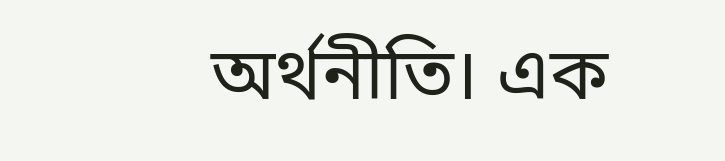অর্থনীতি। এক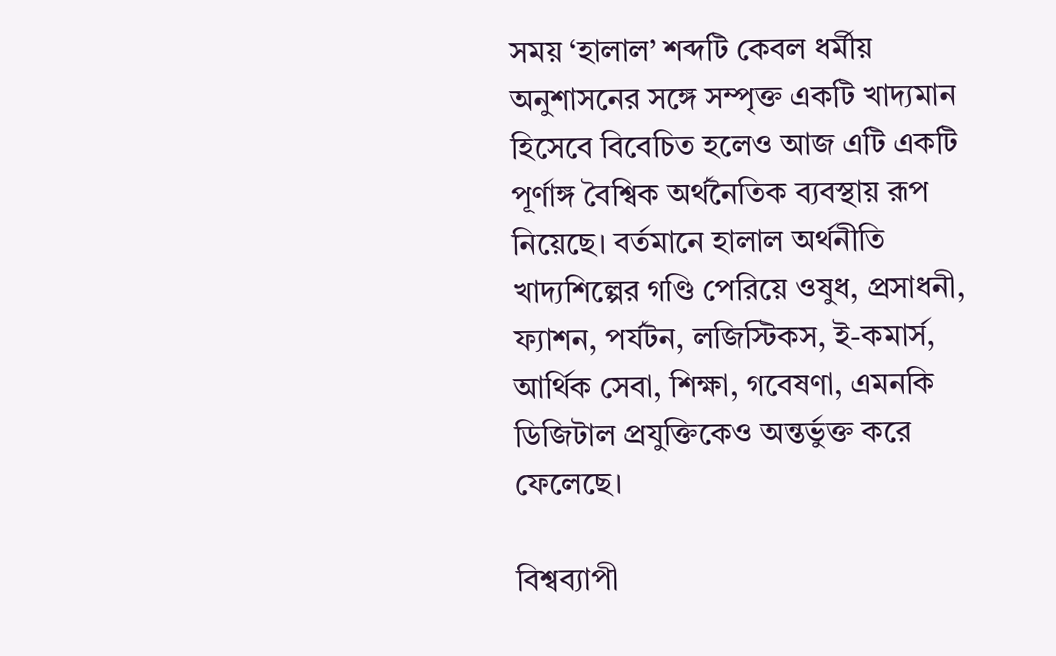সময় ‘হালাল’ শব্দটি কেবল ধর্মীয় অনুশাসনের সঙ্গে সম্পৃক্ত একটি খাদ্যমান হিসেবে বিবেচিত হলেও আজ এটি একটি পূর্ণাঙ্গ বৈশ্বিক অর্থনৈতিক ব্যবস্থায় রূপ নিয়েছে। বর্তমানে হালাল অর্থনীতি খাদ্যশিল্পের গণ্ডি পেরিয়ে ওষুধ, প্রসাধনী, ফ্যাশন, পর্যটন, লজিস্টিকস, ই-কমার্স, আর্থিক সেবা, শিক্ষা, গবেষণা, এমনকি ডিজিটাল প্রযুক্তিকেও অন্তর্ভুক্ত করে ফেলেছে।

বিশ্বব্যাপী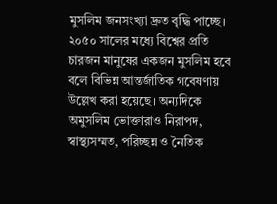মুসলিম জনসংখ্যা দ্রুত বৃদ্ধি পাচ্ছে। ২০৫০ সালের মধ্যে বিশ্বের প্রতি চারজন মানুষের একজন মুসলিম হবে বলে বিভিন্ন আন্তর্জাতিক গবেষণায় উল্লেখ করা হয়েছে। অন্যদিকে অমুসলিম ভোক্তারাও নিরাপদ, স্বাস্থ্যসম্মত, পরিচ্ছন্ন ও নৈতিক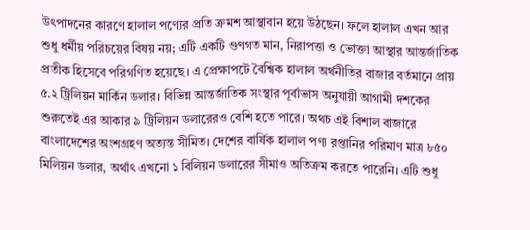উৎপাদনের কারণে হালাল পণ্যের প্রতি ক্রমশ আস্থাবান হয়ে উঠছেন। ফলে হালাল এখন আর শুধু ধর্মীয় পরিচয়ের বিষয় নয়; এটি একটি গুণগত মান, নিরাপত্তা ও ভোক্তা আস্থার আন্তর্জাতিক প্রতীক হিসেবে পরিগণিত হয়েছে। এ প্রেক্ষাপটে বৈশ্বিক হালাল অর্থনীতির বাজার বর্তমানে প্রায় ৫.২ ট্রিলিয়ন মার্কিন ডলার। বিভিন্ন আন্তর্জাতিক সংস্থার পূর্বাভাস অনুযায়ী আগামী দশকের শুরুতেই এর আকার ৯ ট্রিলিয়ন ডলারেরও বেশি হতে পারে। অথচ এই বিশাল বাজারে বাংলাদেশের অংশগ্রহণ অত্যন্ত সীমিত। দেশের বার্ষিক হালাল পণ্য রপ্তানির পরিমাণ মাত্র ৮৫০ মিলিয়ন ডলার, অর্থাৎ এখনো ১ বিলিয়ন ডলারের সীমাও অতিক্রম করতে পারেনি। এটি শুধু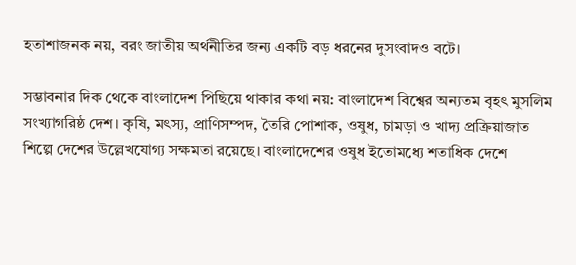হতাশাজনক নয়, বরং জাতীয় অর্থনীতির জন্য একটি বড় ধরনের দুসংবাদও বটে।

সম্ভাবনার দিক থেকে বাংলাদেশ পিছিয়ে থাকার কথা নয়: বাংলাদেশ বিশ্বের অন্যতম বৃহৎ মুসলিম সংখ্যাগরিষ্ঠ দেশ। কৃষি, মৎস্য, প্রাণিসম্পদ, তৈরি পোশাক, ওষুধ, চামড়া ও খাদ্য প্রক্রিয়াজাত শিল্পে দেশের উল্লেখযোগ্য সক্ষমতা রয়েছে। বাংলাদেশের ওষুধ ইতোমধ্যে শতাধিক দেশে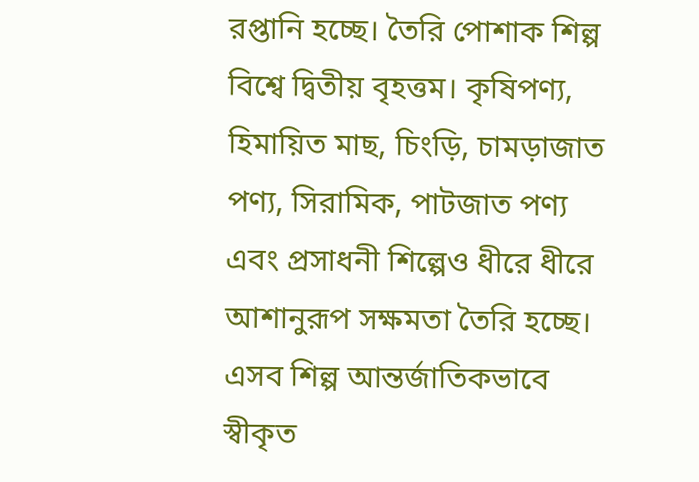রপ্তানি হচ্ছে। তৈরি পোশাক শিল্প বিশ্বে দ্বিতীয় বৃহত্তম। কৃষিপণ্য, হিমায়িত মাছ, চিংড়ি, চামড়াজাত পণ্য, সিরামিক, পাটজাত পণ্য এবং প্রসাধনী শিল্পেও ধীরে ধীরে আশানুরূপ সক্ষমতা তৈরি হচ্ছে। এসব শিল্প আন্তর্জাতিকভাবে স্বীকৃত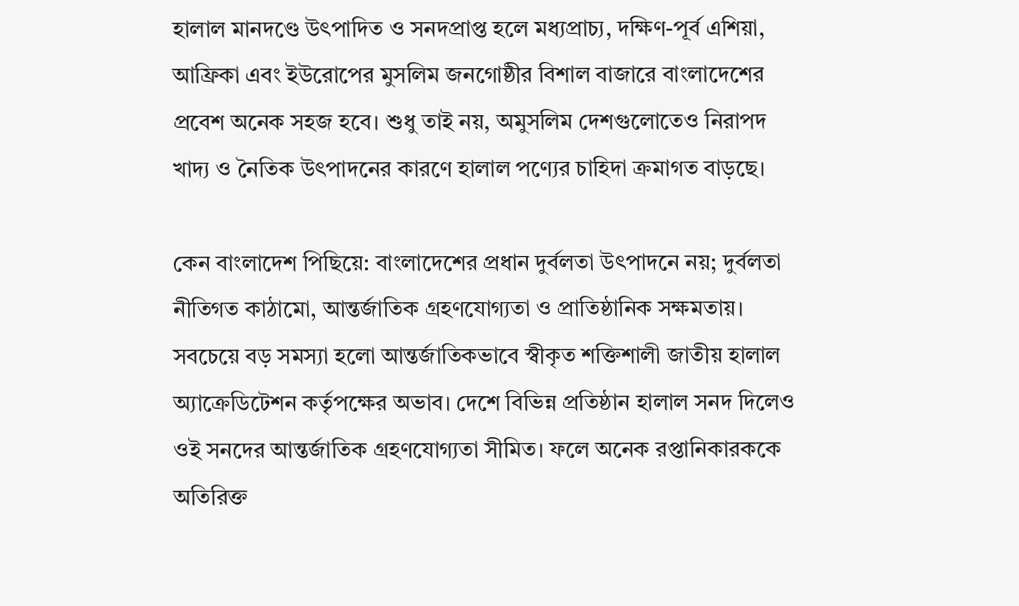হালাল মানদণ্ডে উৎপাদিত ও সনদপ্রাপ্ত হলে মধ্যপ্রাচ্য, দক্ষিণ-পূর্ব এশিয়া, আফ্রিকা এবং ইউরোপের মুসলিম জনগোষ্ঠীর বিশাল বাজারে বাংলাদেশের প্রবেশ অনেক সহজ হবে। শুধু তাই নয়, অমুসলিম দেশগুলোতেও নিরাপদ খাদ্য ও নৈতিক উৎপাদনের কারণে হালাল পণ্যের চাহিদা ক্রমাগত বাড়ছে।

কেন বাংলাদেশ পিছিয়ে: বাংলাদেশের প্রধান দুর্বলতা উৎপাদনে নয়; দুর্বলতা নীতিগত কাঠামো, আন্তর্জাতিক গ্রহণযোগ্যতা ও প্রাতিষ্ঠানিক সক্ষমতায়। সবচেয়ে বড় সমস্যা হলো আন্তর্জাতিকভাবে স্বীকৃত শক্তিশালী জাতীয় হালাল অ্যাক্রেডিটেশন কর্তৃপক্ষের অভাব। দেশে বিভিন্ন প্রতিষ্ঠান হালাল সনদ দিলেও ওই সনদের আন্তর্জাতিক গ্রহণযোগ্যতা সীমিত। ফলে অনেক রপ্তানিকারককে অতিরিক্ত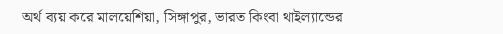অর্থ ব্যয় করে মালয়েশিয়া, সিঙ্গাপুর, ভারত কিংবা থাইল্যান্ডের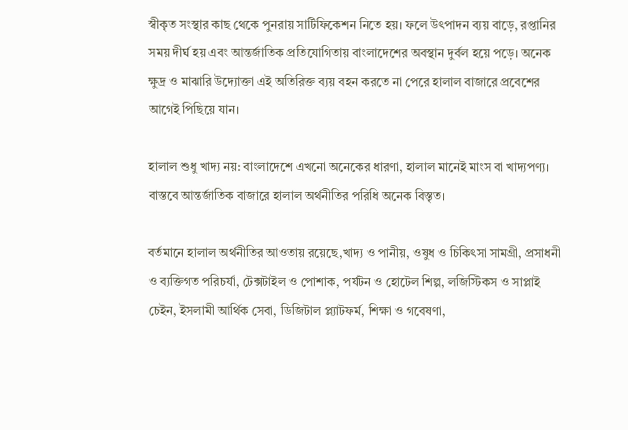স্বীকৃত সংস্থার কাছ থেকে পুনরায় সার্টিফিকেশন নিতে হয়। ফলে উৎপাদন ব্যয় বাড়ে, রপ্তানির সময় দীর্ঘ হয় এবং আন্তর্জাতিক প্রতিযোগিতায় বাংলাদেশের অবস্থান দুর্বল হয়ে পড়ে। অনেক ক্ষুদ্র ও মাঝারি উদ্যোক্তা এই অতিরিক্ত ব্যয় বহন করতে না পেরে হালাল বাজারে প্রবেশের আগেই পিছিয়ে যান।

হালাল শুধু খাদ্য নয়: বাংলাদেশে এখনো অনেকের ধারণা, হালাল মানেই মাংস বা খাদ্যপণ্য। বাস্তবে আন্তর্জাতিক বাজারে হালাল অর্থনীতির পরিধি অনেক বিস্তৃত।

বর্তমানে হালাল অর্থনীতির আওতায় রয়েছে,খাদ্য ও পানীয়, ওষুধ ও চিকিৎসা সামগ্রী, প্রসাধনী ও ব্যক্তিগত পরিচর্যা, টেক্সটাইল ও পোশাক, পর্যটন ও হোটেল শিল্প, লজিস্টিকস ও সাপ্লাই চেইন, ইসলামী আর্থিক সেবা, ডিজিটাল প্ল্যাটফর্ম, শিক্ষা ও গবেষণা,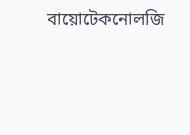বায়োটেকনোলজি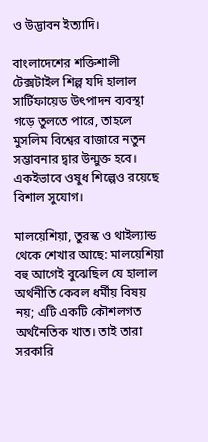ও উদ্ভাবন ইত্যাদি।

বাংলাদেশের শক্তিশালী টেক্সটাইল শিল্প যদি হালাল সার্টিফায়েড উৎপাদন ব্যবস্থা গড়ে তুলতে পারে, তাহলে মুসলিম বিশ্বের বাজারে নতুন সম্ভাবনার দ্বার উন্মুক্ত হবে। একইভাবে ওষুধ শিল্পেও রয়েছে বিশাল সুযোগ।

মালয়েশিয়া, তুরস্ক ও থাইল্যান্ড থেকে শেখার আছে: মালয়েশিয়া বহু আগেই বুঝেছিল যে হালাল অর্থনীতি কেবল ধর্মীয় বিষয় নয়; এটি একটি কৌশলগত অর্থনৈতিক খাত। তাই তারা সরকারি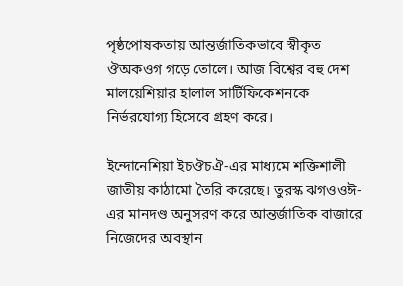পৃষ্ঠপোষকতায় আন্তর্জাতিকভাবে স্বীকৃত ঔঅকওগ গড়ে তোলে। আজ বিশ্বের বহু দেশ মালয়েশিয়ার হালাল সার্টিফিকেশনকে নির্ভরযোগ্য হিসেবে গ্রহণ করে।

ইন্দোনেশিয়া ইচঔচঐ-এর মাধ্যমে শক্তিশালী জাতীয় কাঠামো তৈরি করেছে। তুরস্ক ঝগওওঈ-এর মানদণ্ড অনুসরণ করে আন্তর্জাতিক বাজারে নিজেদের অবস্থান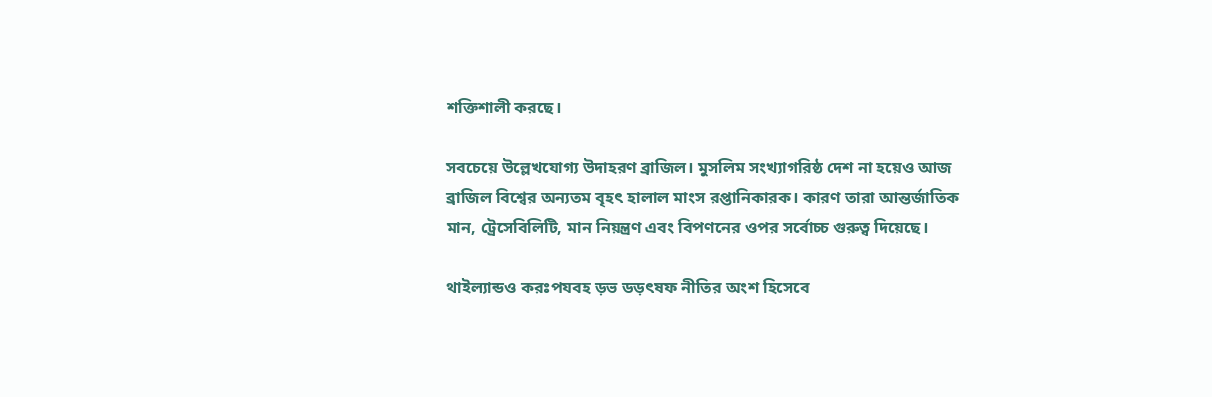শক্তিশালী করছে।

সবচেয়ে উল্লেখযোগ্য উদাহরণ ব্রাজিল। মুসলিম সংখ্যাগরিষ্ঠ দেশ না হয়েও আজ ব্রাজিল বিশ্বের অন্যতম বৃহৎ হালাল মাংস রপ্তানিকারক। কারণ তারা আন্তর্জাতিক মান, ট্রেসেবিলিটি, মান নিয়ন্ত্রণ এবং বিপণনের ওপর সর্বোচ্চ গুরুত্ব দিয়েছে।

থাইল্যান্ডও করঃপযবহ ড়ভ ডড়ৎষফ নীতির অংশ হিসেবে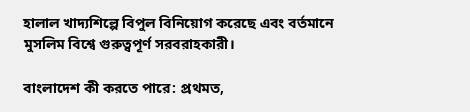হালাল খাদ্যশিল্পে বিপুল বিনিয়োগ করেছে এবং বর্তমানে মুসলিম বিশ্বে গুরুত্বপূর্ণ সরবরাহকারী।

বাংলাদেশ কী করতে পারে: প্রথমত,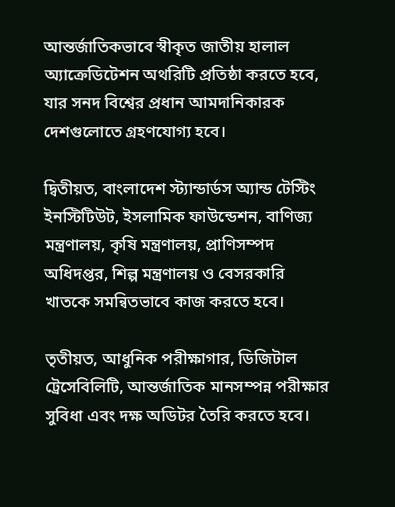আন্তর্জাতিকভাবে স্বীকৃত জাতীয় হালাল অ্যাক্রেডিটেশন অথরিটি প্রতিষ্ঠা করতে হবে, যার সনদ বিশ্বের প্রধান আমদানিকারক দেশগুলোতে গ্রহণযোগ্য হবে।

দ্বিতীয়ত, বাংলাদেশ স্ট্যান্ডার্ডস অ্যান্ড টেস্টিং ইনস্টিটিউট, ইসলামিক ফাউন্ডেশন, বাণিজ্য মন্ত্রণালয়, কৃষি মন্ত্রণালয়, প্রাণিসম্পদ অধিদপ্তর, শিল্প মন্ত্রণালয় ও বেসরকারি খাতকে সমন্বিতভাবে কাজ করতে হবে।

তৃতীয়ত, আধুনিক পরীক্ষাগার, ডিজিটাল ট্রেসেবিলিটি, আন্তর্জাতিক মানসম্পন্ন পরীক্ষার সুবিধা এবং দক্ষ অডিটর তৈরি করতে হবে।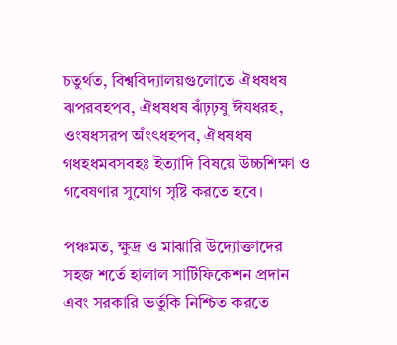চতুর্থত, বিশ্ববিদ্যালয়গুলোতে ঐধষধষ ঝপরবহপব, ঐধষধষ ঝঁঢ়ঢ়ষু ঈযধরহ, ওংষধসরপ অংঁৎধহপব, ঐধষধষ গধহধমবসবহঃ ইত্যাদি বিষয়ে উচ্চশিক্ষা ও গবেষণার সুযোগ সৃষ্টি করতে হবে।

পঞ্চমত, ক্ষুদ্র ও মাঝারি উদ্যোক্তাদের সহজ শর্তে হালাল সার্টিফিকেশন প্রদান এবং সরকারি ভর্তুকি নিশ্চিত করতে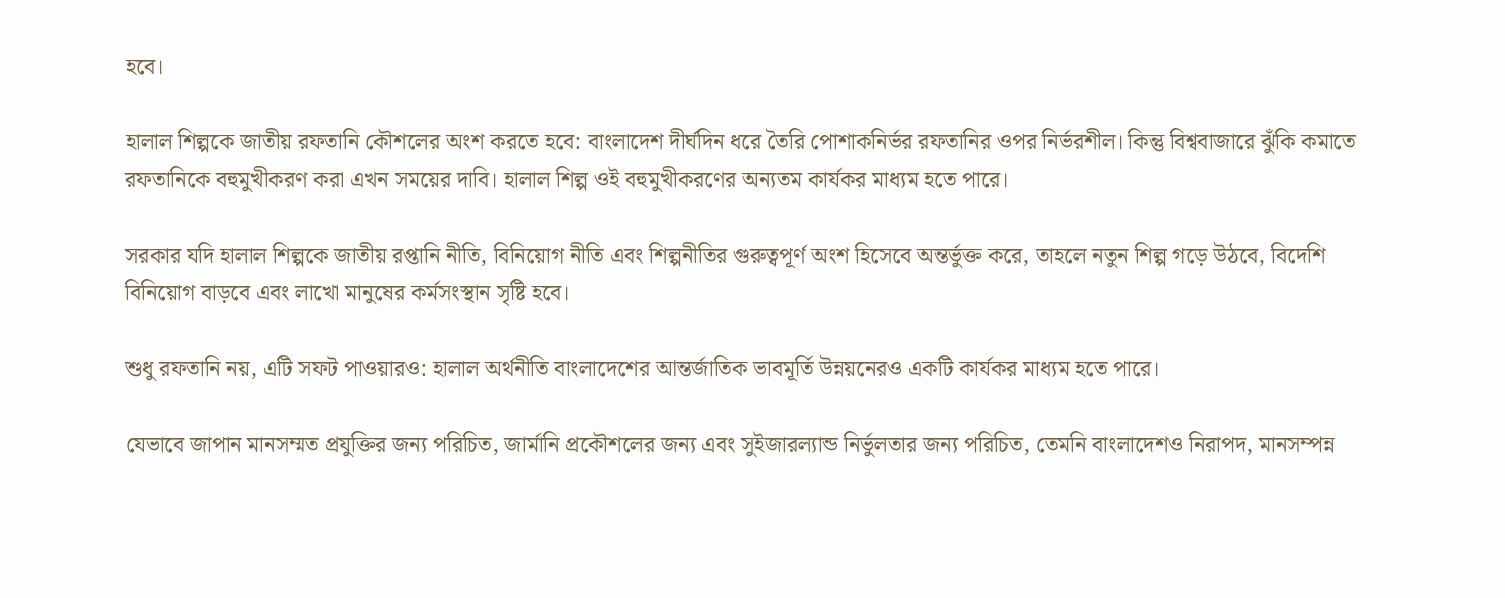হবে।

হালাল শিল্পকে জাতীয় রফতানি কৌশলের অংশ করতে হবে: বাংলাদেশ দীর্ঘদিন ধরে তৈরি পোশাকনির্ভর রফতানির ওপর নির্ভরশীল। কিন্তু বিশ্ববাজারে ঝুঁকি কমাতে রফতানিকে বহুমুখীকরণ করা এখন সময়ের দাবি। হালাল শিল্প ওই বহুমুখীকরণের অন্যতম কার্যকর মাধ্যম হতে পারে।

সরকার যদি হালাল শিল্পকে জাতীয় রপ্তানি নীতি, বিনিয়োগ নীতি এবং শিল্পনীতির গুরুত্বপূর্ণ অংশ হিসেবে অন্তর্ভুক্ত করে, তাহলে নতুন শিল্প গড়ে উঠবে, বিদেশি বিনিয়োগ বাড়বে এবং লাখো মানুষের কর্মসংস্থান সৃষ্টি হবে।

শুধু রফতানি নয়, এটি সফট পাওয়ারও: হালাল অর্থনীতি বাংলাদেশের আন্তর্জাতিক ভাবমূর্তি উন্নয়নেরও একটি কার্যকর মাধ্যম হতে পারে।

যেভাবে জাপান মানসম্মত প্রযুক্তির জন্য পরিচিত, জার্মানি প্রকৌশলের জন্য এবং সুইজারল্যান্ড নির্ভুলতার জন্য পরিচিত, তেমনি বাংলাদেশও নিরাপদ, মানসম্পন্ন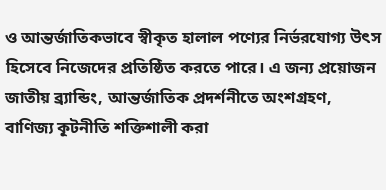ও আন্তর্জাতিকভাবে স্বীকৃত হালাল পণ্যের নির্ভরযোগ্য উৎস হিসেবে নিজেদের প্রতিষ্ঠিত করতে পারে। এ জন্য প্রয়োজন জাতীয় ব্র্যান্ডিং, আন্তর্জাতিক প্রদর্শনীতে অংশগ্রহণ, বাণিজ্য কূটনীতি শক্তিশালী করা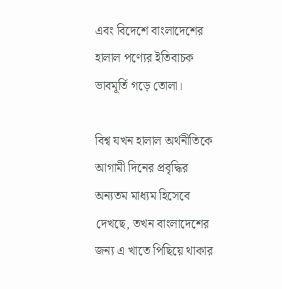এবং বিদেশে বাংলাদেশের হালাল পণ্যের ইতিবাচক ভাবমূর্তি গড়ে তোলা।

বিশ্ব যখন হালাল অর্থনীতিকে আগামী দিনের প্রবৃদ্ধির অন্যতম মাধ্যম হিসেবে দেখছে, তখন বাংলাদেশের জন্য এ খাতে পিছিয়ে থাকার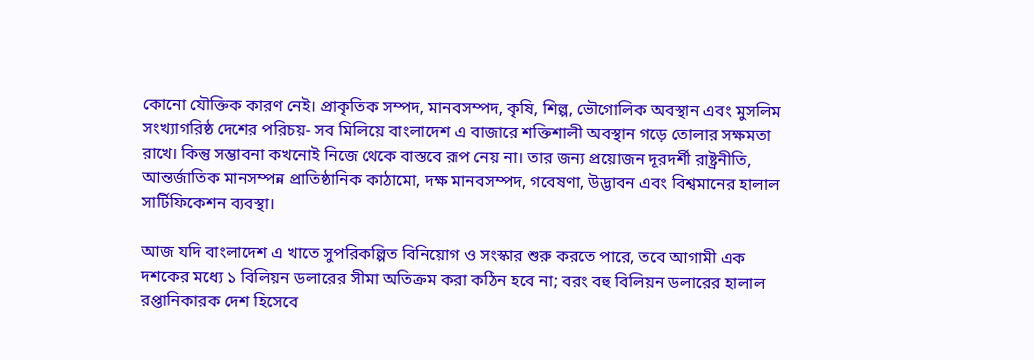কোনো যৌক্তিক কারণ নেই। প্রাকৃতিক সম্পদ, মানবসম্পদ, কৃষি, শিল্প, ভৌগোলিক অবস্থান এবং মুসলিম সংখ্যাগরিষ্ঠ দেশের পরিচয়- সব মিলিয়ে বাংলাদেশ এ বাজারে শক্তিশালী অবস্থান গড়ে তোলার সক্ষমতা রাখে। কিন্তু সম্ভাবনা কখনোই নিজে থেকে বাস্তবে রূপ নেয় না। তার জন্য প্রয়োজন দূরদর্শী রাষ্ট্রনীতি, আন্তর্জাতিক মানসম্পন্ন প্রাতিষ্ঠানিক কাঠামো, দক্ষ মানবসম্পদ, গবেষণা, উদ্ভাবন এবং বিশ্বমানের হালাল সার্টিফিকেশন ব্যবস্থা।

আজ যদি বাংলাদেশ এ খাতে সুপরিকল্পিত বিনিয়োগ ও সংস্কার শুরু করতে পারে, তবে আগামী এক দশকের মধ্যে ১ বিলিয়ন ডলারের সীমা অতিক্রম করা কঠিন হবে না; বরং বহু বিলিয়ন ডলারের হালাল রপ্তানিকারক দেশ হিসেবে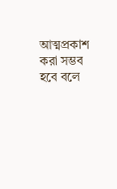আত্মপ্রকাশ করা সম্ভব হবে বলে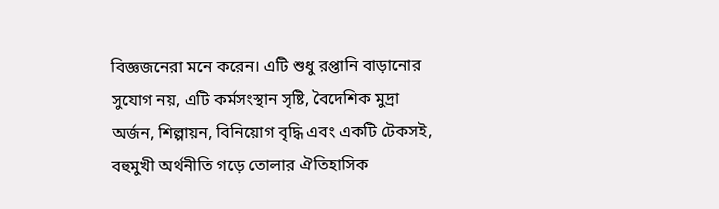বিজ্ঞজনেরা মনে করেন। এটি শুধু রপ্তানি বাড়ানোর সুযোগ নয়, এটি কর্মসংস্থান সৃষ্টি, বৈদেশিক মুদ্রা অর্জন, শিল্পায়ন, বিনিয়োগ বৃদ্ধি এবং একটি টেকসই, বহুমুখী অর্থনীতি গড়ে তোলার ঐতিহাসিক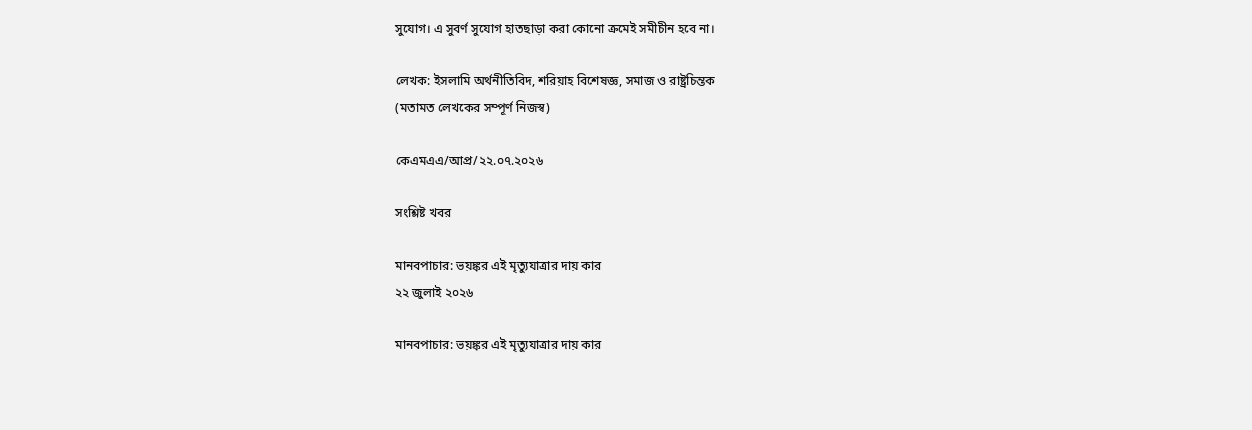সুযোগ। এ সুবর্ণ সুযোগ হাতছাড়া করা কোনো ক্রমেই সমীচীন হবে না।

লেখক: ইসলামি অর্থনীতিবিদ, শরিয়াহ বিশেষজ্ঞ, সমাজ ও রাষ্ট্রচিন্তক
(মতামত লেখকের সম্পূর্ণ নিজস্ব)

কেএমএএ/আপ্র/২২.০৭.২০২৬

সংশ্লিষ্ট খবর

মানবপাচার: ভয়ঙ্কর এই মৃত্যুযাত্রার দায় কার
২২ জুলাই ২০২৬

মানবপাচার: ভয়ঙ্কর এই মৃত্যুযাত্রার দায় কার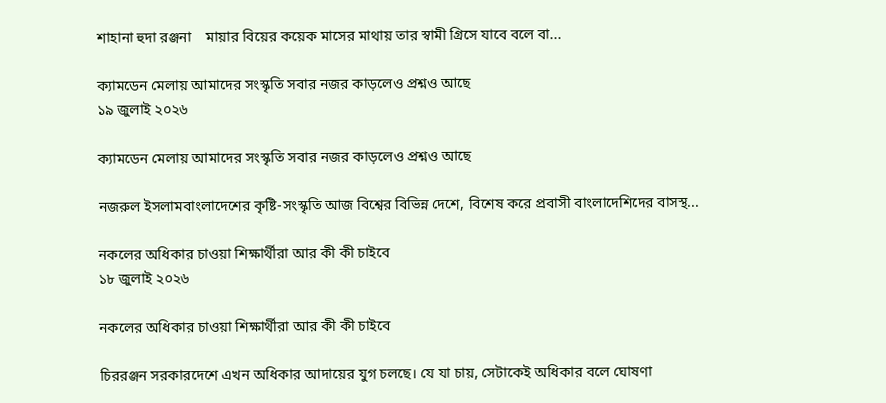শাহানা হুদা রঞ্জনা    মায়ার বিয়ের কয়েক মাসের মাথায় তার স্বামী গ্রিসে যাবে বলে বা...

ক্যামডেন মেলায় আমাদের সংস্কৃতি সবার নজর কাড়লেও প্রশ্নও আছে
১৯ জুলাই ২০২৬

ক্যামডেন মেলায় আমাদের সংস্কৃতি সবার নজর কাড়লেও প্রশ্নও আছে

নজরুল ইসলামবাংলাদেশের কৃষ্টি-সংস্কৃতি আজ বিশ্বের বিভিন্ন দেশে, বিশেষ করে প্রবাসী বাংলাদেশিদের বাসস্থ...

নকলের অধিকার চাওয়া শিক্ষার্থীরা আর কী কী চাইবে
১৮ জুলাই ২০২৬

নকলের অধিকার চাওয়া শিক্ষার্থীরা আর কী কী চাইবে

চিররঞ্জন সরকারদেশে এখন অধিকার আদায়ের যুগ চলছে। যে যা চায়, সেটাকেই অধিকার বলে ঘোষণা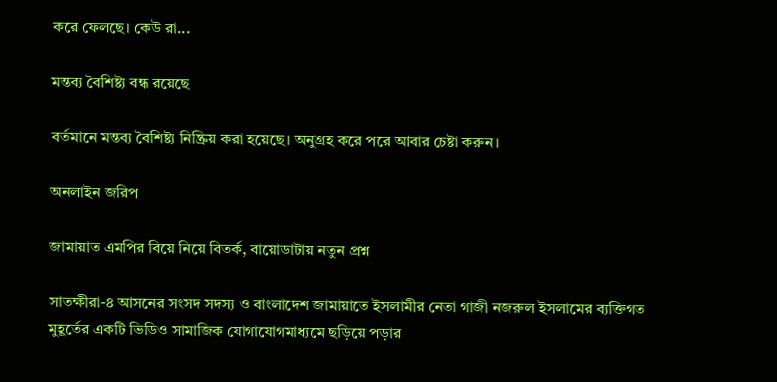করে ফেলছে। কেউ রা...

মন্তব্য বৈশিষ্ট্য বন্ধ রয়েছে

বর্তমানে মন্তব্য বৈশিষ্ট্য নিষ্ক্রিয় করা হয়েছে। অনুগ্রহ করে পরে আবার চেষ্টা করুন।

অনলাইন জরিপ

জামায়াত এমপির বিয়ে নিয়ে বিতর্ক, বায়োডাটায় নতুন প্রশ্ন

সাতক্ষীরা-৪ আসনের সংসদ সদস্য ও বাংলাদেশ জামায়াতে ইসলামীর নেতা গাজী নজরুল ইসলামের ব্যক্তিগত মুহূর্তের একটি ভিডিও সামাজিক যোগাযোগমাধ্যমে ছড়িয়ে পড়ার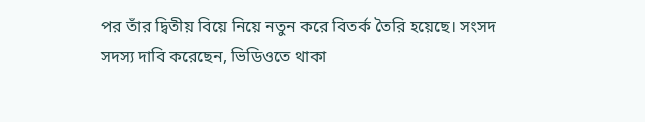পর তাঁর দ্বিতীয় বিয়ে নিয়ে নতুন করে বিতর্ক তৈরি হয়েছে। সংসদ সদস্য দাবি করেছেন, ভিডিওতে থাকা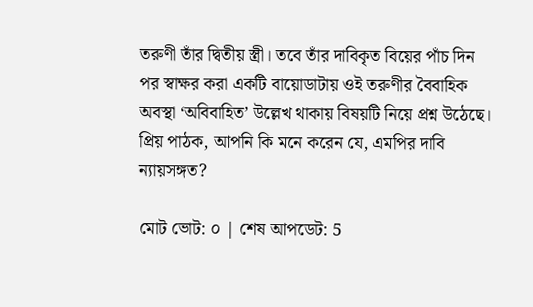তরুণী তাঁর দ্বিতীয় স্ত্রী। তবে তাঁর দাবিকৃত বিয়ের পাঁচ দিন পর স্বাক্ষর করা একটি বায়োডাটায় ওই তরুণীর বৈবাহিক অবস্থা ‘অবিবাহিত’ উল্লেখ থাকায় বিষয়টি নিয়ে প্রশ্ন উঠেছে। প্রিয় পাঠক, আপনি কি মনে করেন যে, এমপির দাবি ন্যায়সঙ্গত?

মোট ভোট: ০ | শেষ আপডেট: 5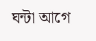ঘন্টা আগে